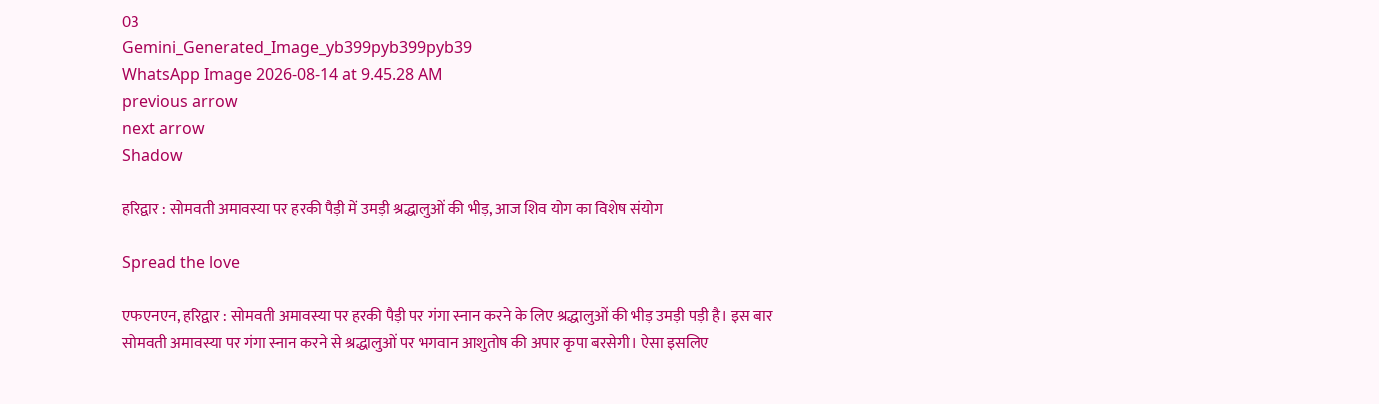03
Gemini_Generated_Image_yb399pyb399pyb39
WhatsApp Image 2026-08-14 at 9.45.28 AM
previous arrow
next arrow
Shadow

हरिद्वार : सोमवती अमावस्या पर हरकी पैड़ी में उमड़ी श्रद्धालुओं की भीड़, आज शिव योग का विशेष संयोग

Spread the love

एफएनएन, हरिद्वार : सोमवती अमावस्या पर हरकी पैड़ी पर गंगा स्नान करने के लिए श्रद्धालुओं की भीड़ उमड़ी पड़ी है। इस बार सोमवती अमावस्या पर गंगा स्नान करने से श्रद्धालुओं पर भगवान आशुतोष की अपार कृपा बरसेगी। ऐसा इसलिए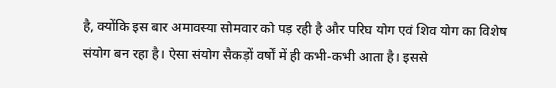है, क्योंकि इस बार अमावस्या सोमवार को पड़ रही है और परिघ योग एवं शिव योग का विशेष संयोग बन रहा है। ऐसा संयोग सैकड़ों वर्षों में ही कभी-कभी आता है। इससे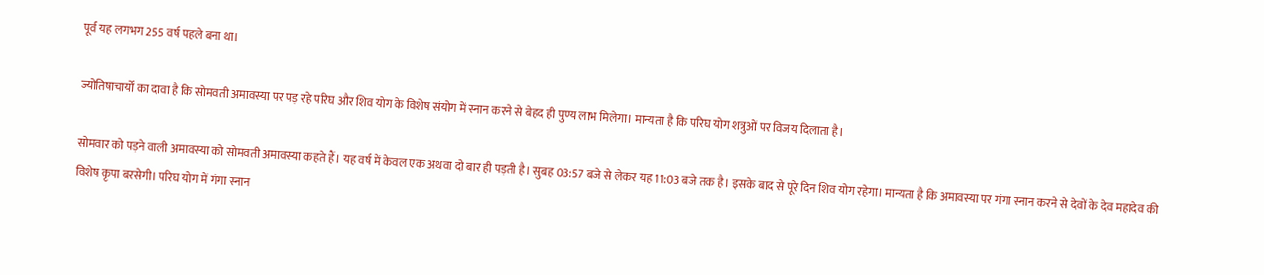पूर्व यह लगभग 255 वर्ष पहले बना था।

ज्योतिषाचार्यों का दावा है कि सोमवती अमावस्या पर पड़ रहे परिघ और शिव योग के विशेष संयोग में स्नान करने से बेहद ही पुण्य लाभ मिलेगा। मान्यता है कि परिघ योग शत्रुओं पर विजय दिलाता है।

सोमवार को पड़ने वाली अमावस्या को सोमवती अमावस्या कहते हैं। यह वर्ष में केवल एक अथवा दो बार ही पड़ती है। सुबह 03:57 बजे से लेकर यह 11:03 बजे तक है। इसके बाद से पूरे दिन शिव योग रहेगा। मान्यता है कि अमावस्या पर गंगा स्नान करने से देवों के देव महादेव की विशेष कृपा बरसेगी। परिघ योग में गंगा स्नान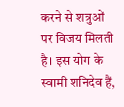करने से शत्रुओं पर विजय मिलती है। इस योग के स्वामी शनिदेव हैं,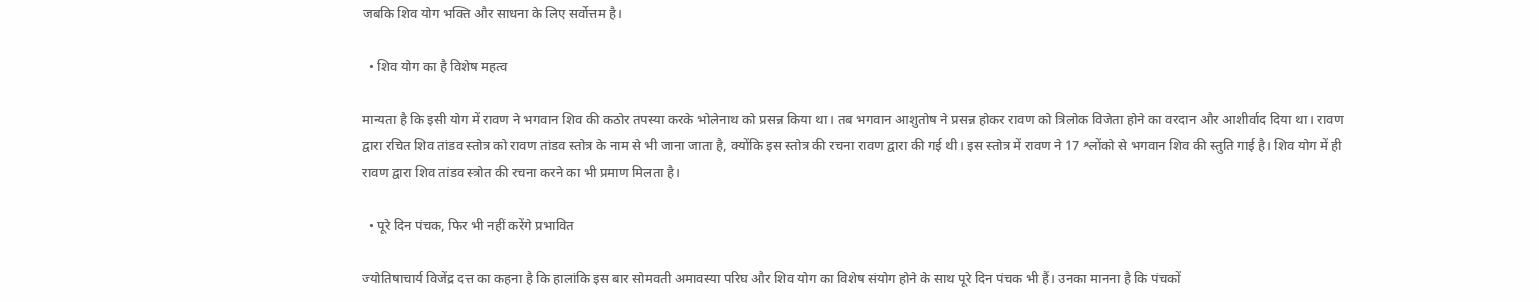जबकि शिव योग भक्ति और साधना के लिए सर्वोत्तम है।

  • शिव योग का है विशेष महत्व

मान्यता है कि इसी योग में रावण ने भगवान शिव की कठोर तपस्या करके भोलेनाथ को प्रसन्न किया था। तब भगवान आशुतोष ने प्रसन्न होकर रावण को त्रिलोक विजेता होने का वरदान और आशीर्वाद दिया था। रावण द्वारा रचित शिव तांडव स्तोत्र को रावण तांडव स्तोत्र के नाम से भी जाना जाता है, क्योंकि इस स्तोत्र की रचना रावण द्वारा की गई थी। इस स्तोत्र में रावण ने 17 श्लोंको से भगवान शिव की स्तुति गाई है। शिव योग में ही रावण द्वारा शिव तांडव स्त्रोत की रचना करने का भी प्रमाण मिलता है।

  • पूरे दिन पंचक, फिर भी नहीं करेंगे प्रभावित

ज्योतिषाचार्य विजेंद्र दत्त का कहना है कि हालांकि इस बार सोमवती अमावस्या परिघ और शिव योग का विशेष संयोग होने के साथ पूरे दिन पंचक भी हैं। उनका मानना है कि पंचकों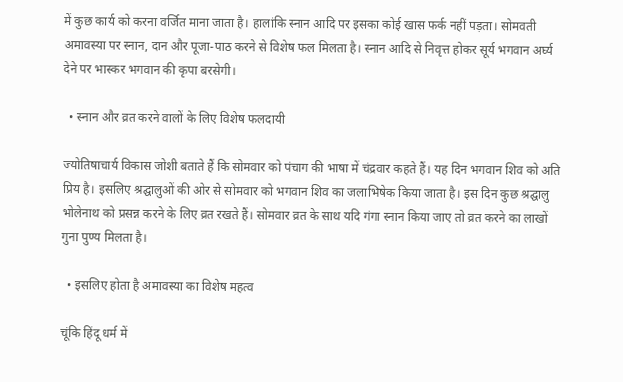में कुछ कार्य को करना वर्जित माना जाता है। हालांकि स्नान आदि पर इसका कोई खास फर्क नहीं पड़ता। सोमवती अमावस्या पर स्नान, दान और पूजा-पाठ करने से विशेष फल मिलता है। स्नान आदि से निवृत्त होकर सूर्य भगवान अर्घ्य देने पर भास्कर भगवान की कृपा बरसेगी।

  • स्नान और व्रत करने वालों के लिए विशेष फलदायी

ज्योतिषाचार्य विकास जोशी बताते हैं कि सोमवार को पंचाग की भाषा में चंद्रवार कहते हैं। यह दिन भगवान शिव को अति प्रिय है। इसलिए श्रद्घालुओं की ओर से सोमवार को भगवान शिव का जलाभिषेक किया जाता है। इस दिन कुछ श्रद्घालु भोलेनाथ को प्रसन्न करने के लिए व्रत रखते हैं। सोमवार व्रत के साथ यदि गंगा स्नान किया जाए तो व्रत करने का लाखों गुना पुण्य मिलता है।

  • इसलिए होता है अमावस्या का विशेष महत्व

चूंकि हिंदू धर्म में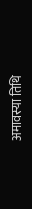अमावस्या तिथि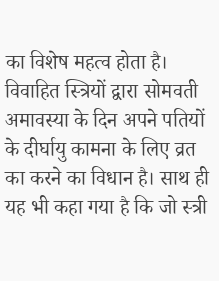का विशेष महत्व होता है। विवाहित स्त्रियों द्वारा सोमवती अमावस्या के दिन अपने पतियों के दीर्घायु कामना के लिए व्रत का करने का विधान है। साथ ही यह भी कहा गया है कि जो स्त्री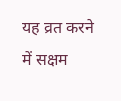यह व्रत करने में सक्षम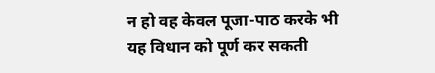न हो वह केवल पूजा-पाठ करके भी यह विधान को पूर्ण कर सकती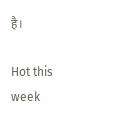है।

Hot this week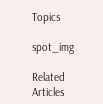Topics

spot_img

Related Articles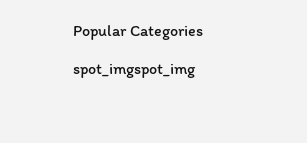Popular Categories

spot_imgspot_img